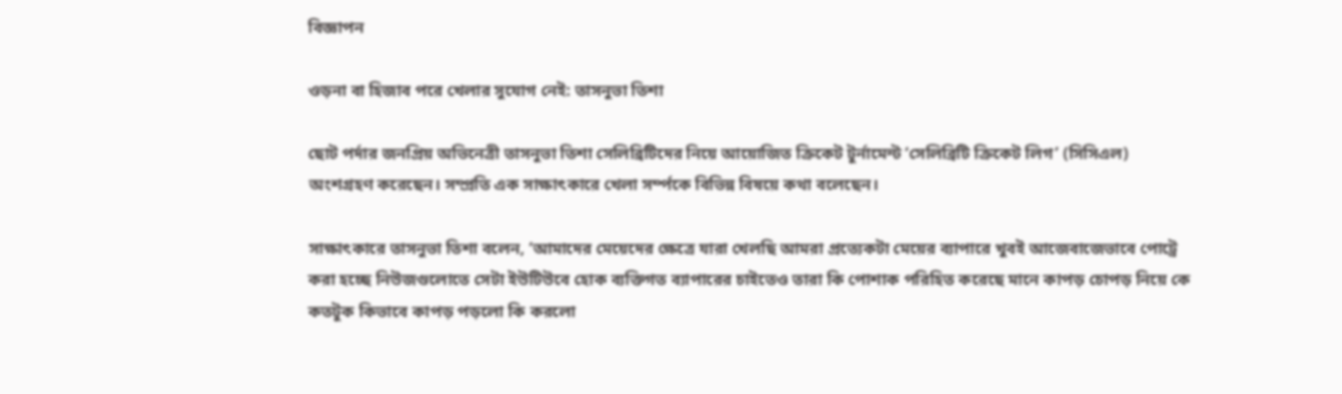বিজ্ঞাপন

ওড়না বা হিজাব পরে খেলার সুযোগ নেই: তাসনুভা তিশা

ছোট পর্দার জনপ্রিয় অভিনেত্রী তাসনুভা তিশা সেলিব্রিটিদের নিয়ে আয়োজিত ক্রিকেট টুর্নামেন্ট ‘সেলিব্রিটি ক্রিকেট লিগ’ (সিসিএল) অংশগ্রহণ করেছেন। সম্প্রতি এক সাক্ষাৎকারে খেলা সর্ম্পকে বিভিন্ন বিষয়ে কথা বলেছেন।

সাক্ষাৎকারে তাসনুভা তিশা বলেন, ‘আমাদের মেয়েদের ক্ষেত্রে যারা খেলছি আমরা প্রত্যেকটা মেয়ের ব্যাপারে খুবই আজেবাজেভাবে পোট্রে করা হচ্ছে নিউজগুলোতে সেটা ইউটিউবে হোক ব্যক্তিগত ব্যাপারের চাইতেও তারা কি পোশাক পরিহিত করেছে মানে কাপড় চোপড় নিয়ে কে কতটুক কিভাবে কাপড় পড়লো কি করলো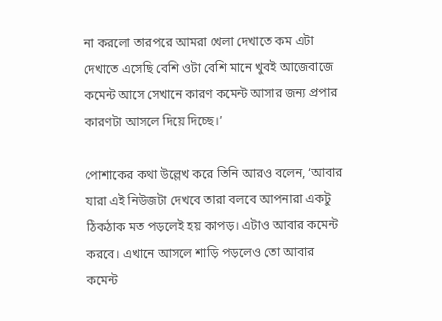না করলো তারপরে আমরা খেলা দেখাতে কম এটা দেখাতে এসেছি বেশি ওটা বেশি মানে খুবই আজেবাজে কমেন্ট আসে সেখানে কারণ কমেন্ট আসার জন্য প্রপার কারণটা আসলে দিয়ে দিচ্ছে।’

পোশাকের কথা উল্লেখ করে তিনি আরও বলেন, ‘আবার যারা এই নিউজটা দেখবে তারা বলবে আপনারা একটু ঠিকঠাক মত পড়লেই হয় কাপড়। এটাও আবার কমেন্ট করবে। এখানে আসলে শাড়ি পড়লেও তো আবার কমেন্ট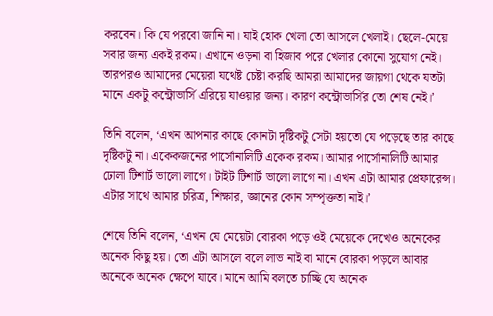করবেন। কি যে পরবো জানি না। যাই হোক খেলা তো আসলে খেলাই। ছেলে-মেয়ে সবার জন্য একই রকম। এখানে ওড়না বা হিজাব পরে খেলার কোনো সুযোগ নেই। তারপরও আমাদের মেয়েরা যথেষ্ট চেষ্টা করছি আমরা আমাদের জায়গা থেকে যতটা মানে একটু কন্ট্রোভার্সি এরিয়ে যাওয়ার জন্য। কারণ কন্ট্রোভার্সির তো শেষ নেই।’

তিনি বলেন, ‘এখন আপনার কাছে কোনটা দৃষ্টিকটু সেটা হয়তো যে পড়েছে তার কাছে দৃষ্টিকটু না। একেকজনের পার্সোনালিটি একেক রকম। আমার পার্সোনালিটি আমার ঢোলা টিশার্ট ভালো লাগে। টাইট টিশার্ট ভালো লাগে না। এখন এটা আমার প্রেফারেন্স। এটার সাথে আমার চরিত্র, শিক্ষার, জ্ঞানের কোন সম্পৃক্ততা নাই।’

শেষে তিনি বলেন, ‘এখন যে মেয়েটা বোরকা পড়ে ওই মেয়েকে দেখেও অনেকের অনেক কিছু হয়। তো এটা আসলে বলে লাভ নাই বা মানে বোরকা পড়লে আবার অনেকে অনেক ক্ষেপে যাবে। মানে আমি বলতে চাচ্ছি যে অনেক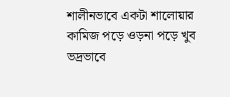শালীনভাবে একটা শালোয়ার কামিজ পড়ে ওড়না পড়ে খুব ভদ্রভাবে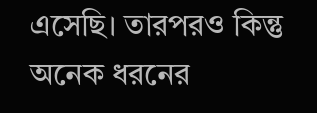এসেছি। তারপরও কিন্তু অনেক ধরনের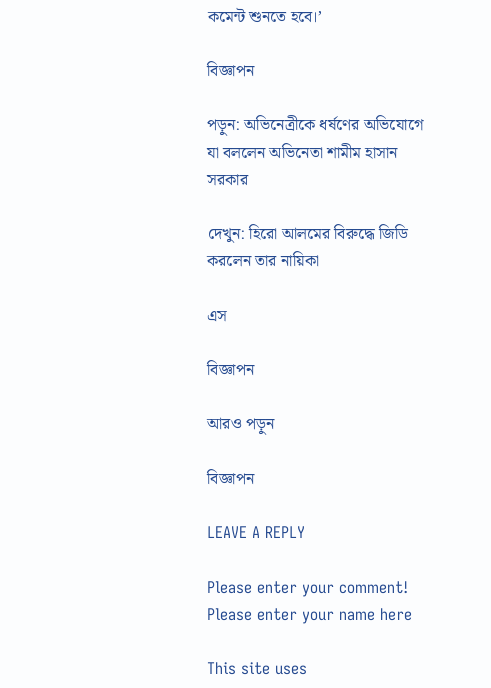কমেন্ট শুনতে হবে।’

বিজ্ঞাপন

পড়ুন: অভিনেত্রীকে ধর্ষণের অভিযোগে যা বললেন অভিনেতা শামীম হাসান সরকার

দেখুন: হিরো আলমের বিরুদ্ধে জিডি করলেন তার নায়িকা

এস

বিজ্ঞাপন

আরও পড়ুন

বিজ্ঞাপন

LEAVE A REPLY

Please enter your comment!
Please enter your name here

This site uses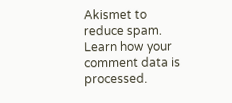Akismet to reduce spam. Learn how your comment data is processed.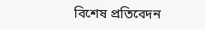বিশেষ প্রতিবেদন